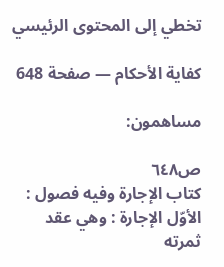تخطي إلى المحتوى الرئيسي

كفاية الأحكام — صفحة 648

مساهمون:

ص٦٤٨
كتاب الإجارة وفيه فصول : الأوّل الإجارة : وهي عقد ثمرته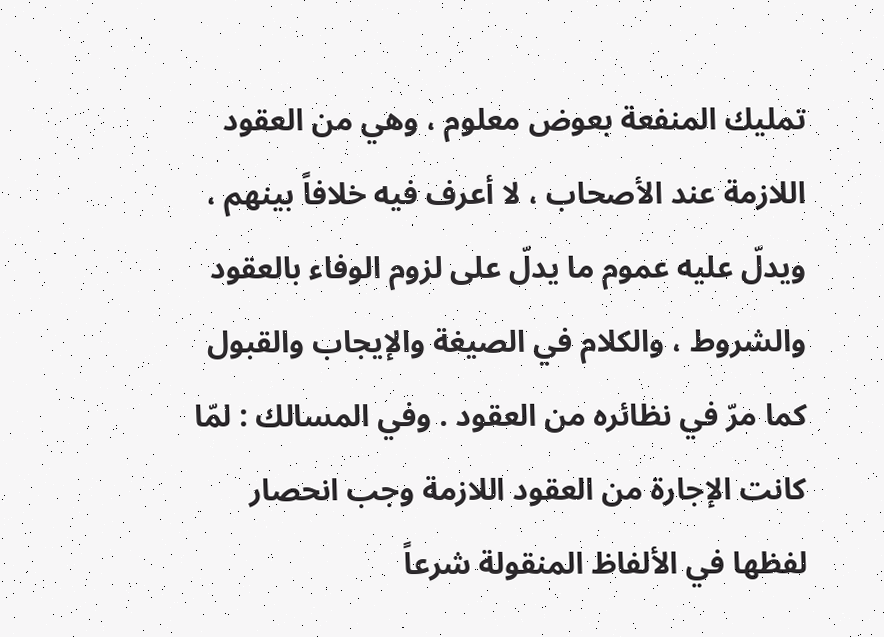تمليك المنفعة بعوض معلوم ، وهي من العقود اللازمة عند الأصحاب ، لا أعرف فيه خلافاً بينهم ، ويدلّ عليه عموم ما يدلّ على لزوم الوفاء بالعقود والشروط ، والكلام في الصيغة والإيجاب والقبول كما مرّ في نظائره من العقود . وفي المسالك : لمّا كانت الإجارة من العقود اللازمة وجب انحصار لفظها في الألفاظ المنقولة شرعاً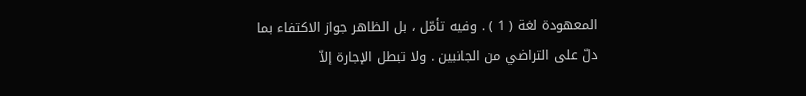المعهودة لغة ( 1 ) . وفيه تأمّل ، بل الظاهر جواز الاكتفاء بما دلّ على التراضي من الجانبين . ولا تبطل الإجارة إلاّ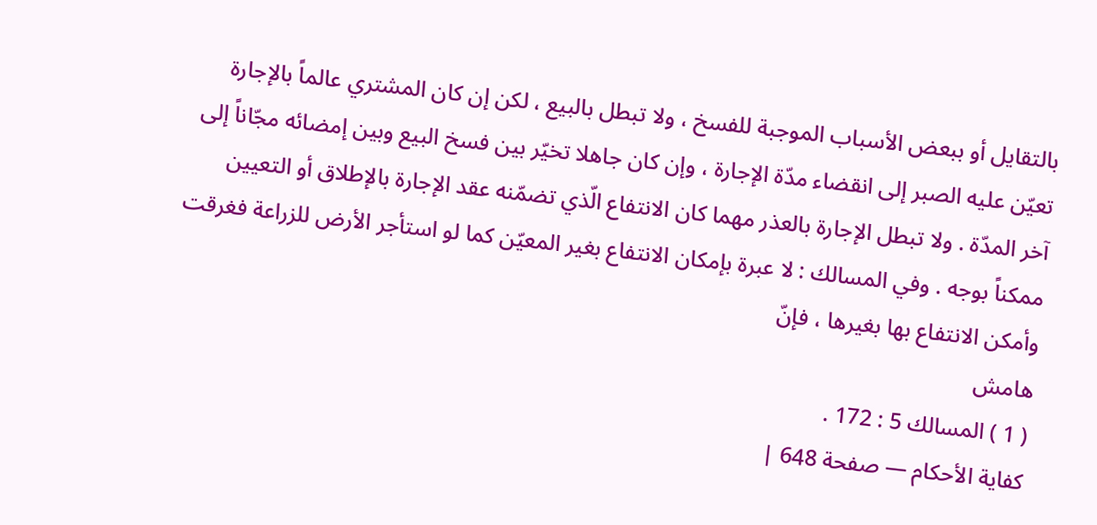بالتقايل أو ببعض الأسباب الموجبة للفسخ ، ولا تبطل بالبيع ، لكن إن كان المشتري عالماً بالإجارة تعيّن عليه الصبر إلى انقضاء مدّة الإجارة ، وإن كان جاهلا تخيّر بين فسخ البيع وبين إمضائه مجّاناً إلى آخر المدّة . ولا تبطل الإجارة بالعذر مهما كان الانتفاع الّذي تضمّنه عقد الإجارة بالإطلاق أو التعيين ممكناً بوجه . وفي المسالك : لا عبرة بإمكان الانتفاع بغير المعيّن كما لو استأجر الأرض للزراعة فغرقت وأمكن الانتفاع بها بغيرها ، فإنّ
هامش
( 1 ) المسالك 5 : 172 .
كفاية الأحكام — صفحة 648 |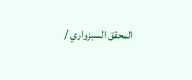المحقق السبزواري /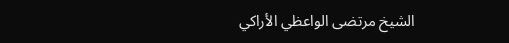الشيخ مرتضى الواعظي الأراكي